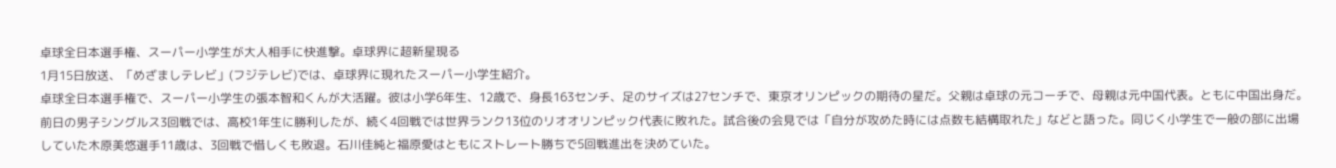卓球全日本選手権、スーパー小学生が大人相手に快進撃。卓球界に超新星現る
1月15日放送、「めざましテレビ」(フジテレビ)では、卓球界に現れたスーパー小学生紹介。
卓球全日本選手権で、スーパー小学生の張本智和くんが大活躍。彼は小学6年生、12歳で、身長163センチ、足のサイズは27センチで、東京オリンピックの期待の星だ。父親は卓球の元コーチで、母親は元中国代表。ともに中国出身だ。前日の男子シングルス3回戦では、高校1年生に勝利したが、続く4回戦では世界ランク13位のリオオリンピック代表に敗れた。試合後の会見では「自分が攻めた時には点数も結構取れた」などと語った。同じく小学生で一般の部に出場していた木原美悠選手11歳は、3回戦で惜しくも敗退。石川佳純と福原愛はともにストレート勝ちで5回戦進出を決めていた。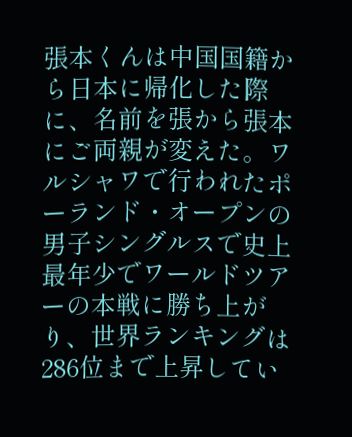張本くんは中国国籍から日本に帰化した際に、名前を張から張本にご両親が変えた。ワルシャワで行われたポーランド・オープンの男子シングルスで史上最年少でワールドツアーの本戦に勝ち上がり、世界ランキングは286位まで上昇してい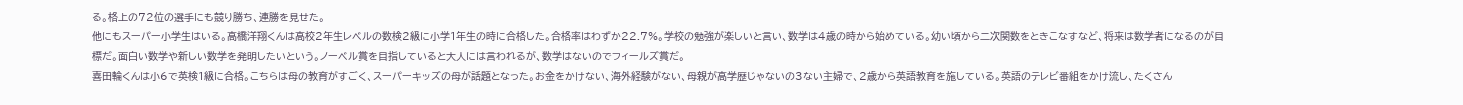る。格上の72位の選手にも競り勝ち、連勝を見せた。
他にもスーパー小学生はいる。高橋洋翔くんは高校2年生レベルの数検2級に小学1年生の時に合格した。合格率はわずか22.7%。学校の勉強が楽しいと言い、数学は4歳の時から始めている。幼い頃から二次関数をときこなすなど、将来は数学者になるのが目標だ。面白い数学や新しい数学を発明したいという。ノーベル賞を目指していると大人には言われるが、数学はないのでフィールズ賞だ。
喜田輪くんは小6で英検1級に合格。こちらは母の教育がすごく、スーパーキッズの母が話題となった。お金をかけない、海外経験がない、母親が高学歴じゃないの3ない主婦で、2歳から英語教育を施している。英語のテレビ番組をかけ流し、たくさん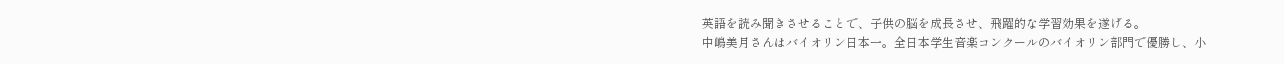英語を読み聞きさせることで、子供の脳を成長させ、飛躍的な学習効果を遂げる。
中嶋美月さんはバイオリン日本一。全日本学生音楽コンクールのバイオリン部門で優勝し、小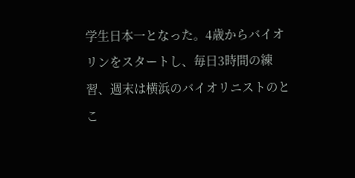学生日本一となった。4歳からバイオリンをスタートし、毎日3時間の練習、週末は横浜のバイオリニストのとこ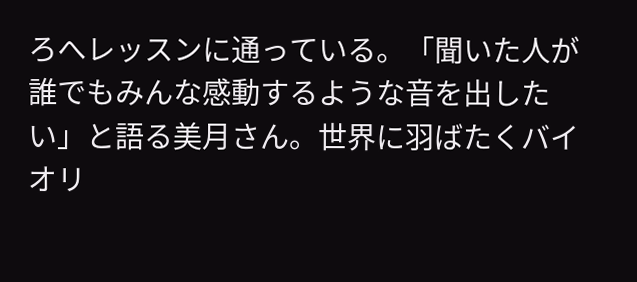ろへレッスンに通っている。「聞いた人が誰でもみんな感動するような音を出したい」と語る美月さん。世界に羽ばたくバイオリ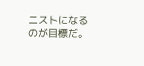ニストになるのが目標だ。